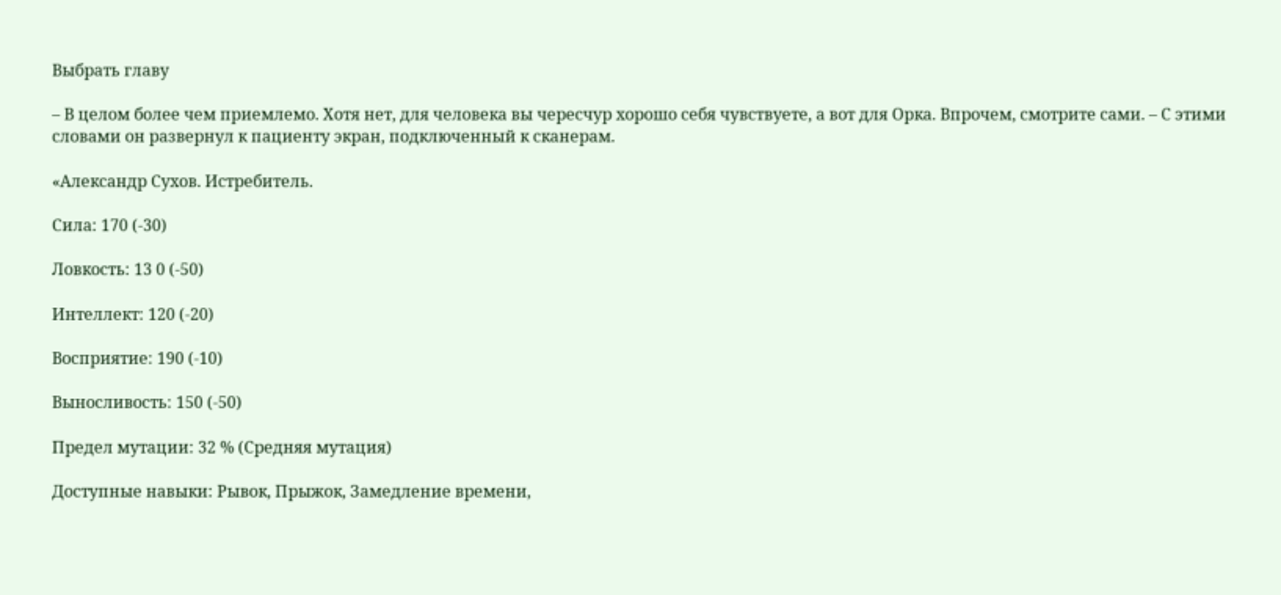Выбрать главу

– В целом более чем приемлемо. Хотя нет, для человека вы чересчур хорошо себя чувствуете, а вот для Орка. Впрочем, смотрите сами. – С этими словами он развернул к пациенту экран, подключенный к сканерам.

«Александр Сухов. Истребитель.

Сила: 170 (-30)

Ловкость: 13 0 (-50)

Интеллект: 120 (-20)

Восприятие: 190 (-10)

Выносливость: 150 (-50)

Предел мутации: 32 % (Средняя мутация)

Доступные навыки: Рывок, Прыжок, Замедление времени,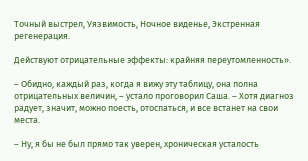Точный выстрел, Уязвимость, Ночное виденье, Экстренная регенерация.

Действуют отрицательные эффекты: крайняя переутомленность».

– Обидно, каждый раз, когда я вижу эту таблицу, она полна отрицательных величин, – устало проговорил Саша. – Хотя диагноз радует, значит, можно поесть, отоспаться, и все встанет на свои места.

– Ну, я бы не был прямо так уверен, хроническая усталость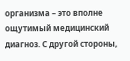организма – это вполне ощутимый медицинский диагноз. С другой стороны,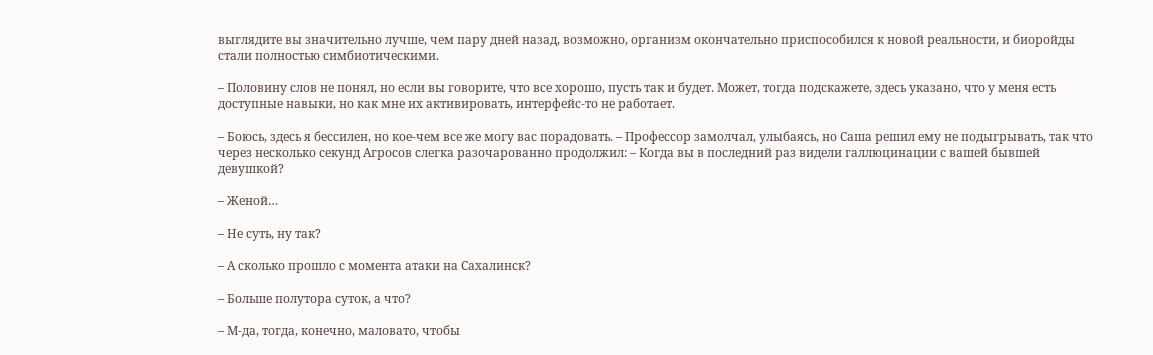выглядите вы значительно лучше, чем пару дней назад, возможно, организм окончательно приспособился к новой реальности, и биоройды стали полностью симбиотическими.

– Половину слов не понял, но если вы говорите, что все хорошо, пусть так и будет. Может, тогда подскажете, здесь указано, что у меня есть доступные навыки, но как мне их активировать, интерфейс-то не работает.

– Боюсь, здесь я бессилен, но кое-чем все же могу вас порадовать. – Профессор замолчал, улыбаясь, но Саша решил ему не подыгрывать, так что через несколько секунд Агросов слегка разочарованно продолжил: – Когда вы в последний раз видели галлюцинации с вашей бывшей девушкой?

– Женой…

– Не суть, ну так?

– А сколько прошло с момента атаки на Сахалинск?

– Больше полутора суток, а что?

– М-да, тогда, конечно, маловато, чтобы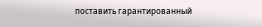поставить гарантированный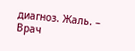диагноз. Жаль. – Врач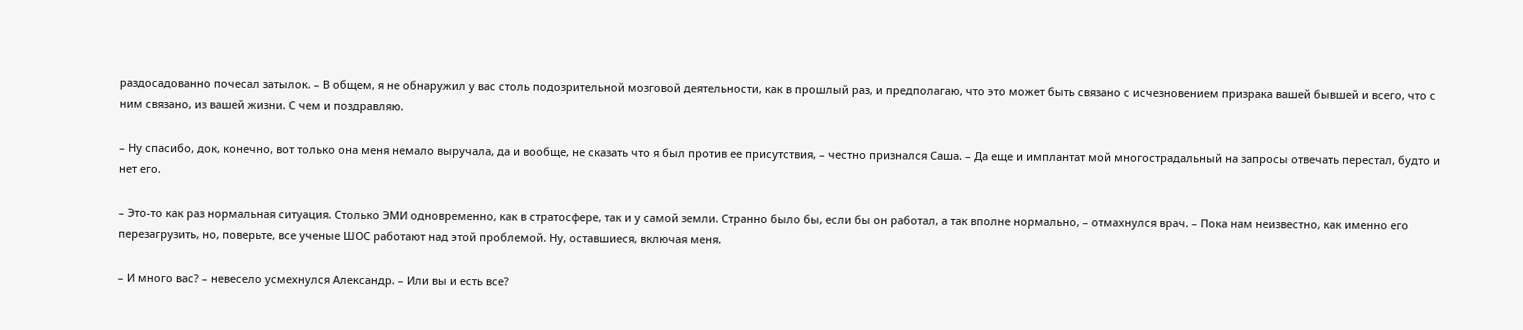раздосадованно почесал затылок. – В общем, я не обнаружил у вас столь подозрительной мозговой деятельности, как в прошлый раз, и предполагаю, что это может быть связано с исчезновением призрака вашей бывшей и всего, что с ним связано, из вашей жизни. С чем и поздравляю.

– Ну спасибо, док, конечно, вот только она меня немало выручала, да и вообще, не сказать что я был против ее присутствия, – честно признался Саша. – Да еще и имплантат мой многострадальный на запросы отвечать перестал, будто и нет его.

– Это-то как раз нормальная ситуация. Столько ЭМИ одновременно, как в стратосфере, так и у самой земли. Странно было бы, если бы он работал, а так вполне нормально, – отмахнулся врач. – Пока нам неизвестно, как именно его перезагрузить, но, поверьте, все ученые ШОС работают над этой проблемой. Ну, оставшиеся, включая меня.

– И много вас? – невесело усмехнулся Александр. – Или вы и есть все?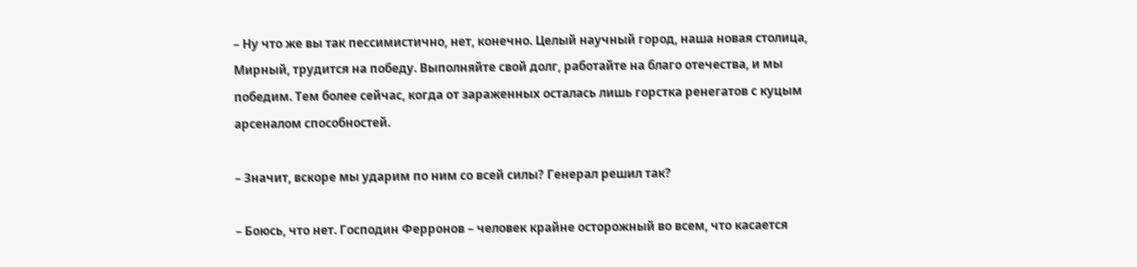– Ну что же вы так пессимистично, нет, конечно. Целый научный город, наша новая столица, Мирный, трудится на победу. Выполняйте свой долг, работайте на благо отечества, и мы победим. Тем более сейчас, когда от зараженных осталась лишь горстка ренегатов с куцым арсеналом способностей.

– Значит, вскоре мы ударим по ним со всей силы? Генерал решил так?

– Боюсь, что нет. Господин Ферронов – человек крайне осторожный во всем, что касается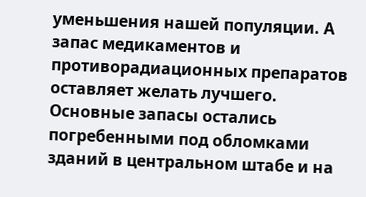уменьшения нашей популяции. А запас медикаментов и противорадиационных препаратов оставляет желать лучшего. Основные запасы остались погребенными под обломками зданий в центральном штабе и на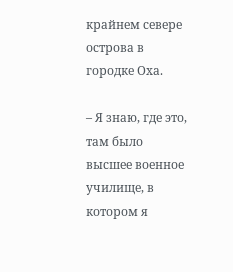крайнем севере острова в городке Оха.

– Я знаю, где это, там было высшее военное училище, в котором я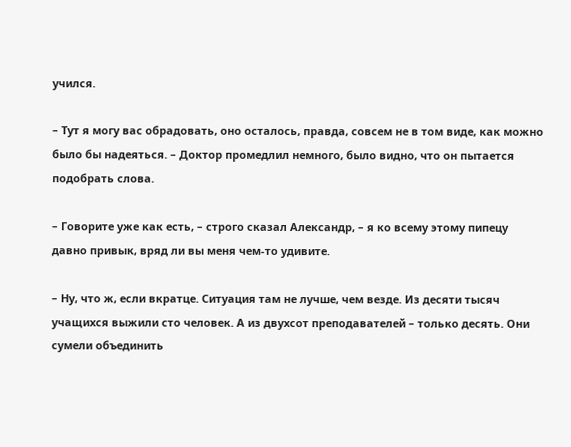учился.

– Тут я могу вас обрадовать, оно осталось, правда, совсем не в том виде, как можно было бы надеяться. – Доктор промедлил немного, было видно, что он пытается подобрать слова.

– Говорите уже как есть, – строго сказал Александр, – я ко всему этому пипецу давно привык, вряд ли вы меня чем-то удивите.

– Ну, что ж, если вкратце. Ситуация там не лучше, чем везде. Из десяти тысяч учащихся выжили сто человек. А из двухсот преподавателей – только десять. Они сумели объединить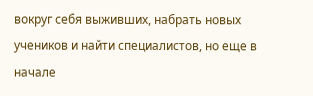вокруг себя выживших, набрать новых учеников и найти специалистов, но еще в начале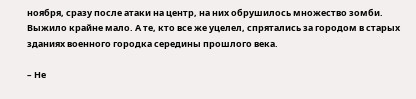ноября, сразу после атаки на центр, на них обрушилось множество зомби. Выжило крайне мало. А те, кто все же уцелел, спрятались за городом в старых зданиях военного городка середины прошлого века.

– Не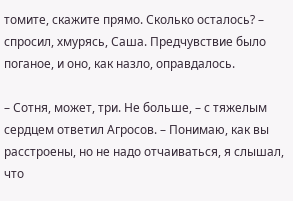томите, скажите прямо. Сколько осталось? – спросил, хмурясь, Саша. Предчувствие было поганое, и оно, как назло, оправдалось.

– Сотня, может, три. Не больше, – с тяжелым сердцем ответил Агросов. – Понимаю, как вы расстроены, но не надо отчаиваться, я слышал, что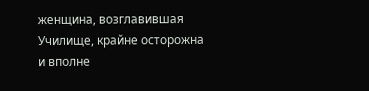женщина, возглавившая Училище, крайне осторожна и вполне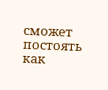сможет постоять как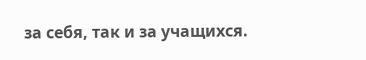за себя, так и за учащихся.